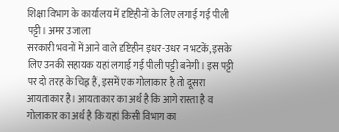शिक्षा विभाग के कार्यालय में दृष्टिहीनों के लिए लगाई गई पीली पट्टी। अमर उजाला
सरकारी भवनों में आने वाले दृष्टिहीन इधर-उधर न भटकें, इसके लिए उनकी सहायक यहां लगाई गई पीली पट्टी बनेगी। इस पट्टी पर दो तरह के चिह्न हैं, इसमें एक गोलाकार है तो दूसरा आयताकार है। आयताकार का अर्थ है कि आगे रास्ता है व गोलाकार का अर्थ है कि यहां किसी विभाग का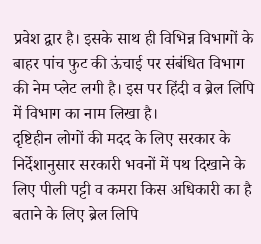प्रवेश द्वार है। इसके साथ ही विभिन्न विभागों के बाहर पांच फुट की ऊंचाई पर संबंधित विभाग की नेम प्लेट लगी है। इस पर हिंदी व ब्रेल लिपि में विभाग का नाम लिखा है।
दृष्टिहीन लोगों की मदद के लिए सरकार के निर्देशानुसार सरकारी भवनों में पथ दिखाने के लिए पीली पट्टी व कमरा किस अधिकारी का है बताने के लिए ब्रेल लिपि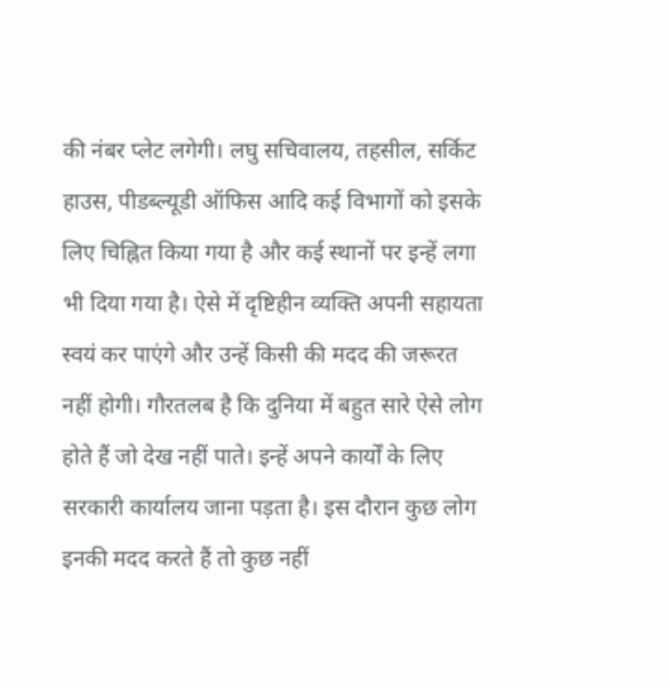की नंबर प्लेट लगेगी। लघु सचिवालय, तहसील, सर्किट हाउस, पीडब्ल्यूडी ऑफिस आदि कई विभागों को इसके लिए चिह्नित किया गया है और कई स्थानों पर इन्हें लगा भी दिया गया है। ऐसे में दृष्टिहीन व्यक्ति अपनी सहायता स्वयं कर पाएंगे और उन्हें किसी की मदद की जरूरत नहीं होगी। गौरतलब है कि दुनिया में बहुत सारे ऐसे लोग होते हैं जो देख नहीं पाते। इन्हें अपने कार्यों के लिए सरकारी कार्यालय जाना पड़ता है। इस दौरान कुछ लोग इनकी मदद करते हैं तो कुछ नहीं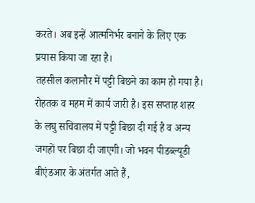करते। अब इन्हें आत्मनिर्भर बनाने के लिए एक प्रयास किया जा रहा है।
तहसील कलानौर में पट्टी बिछने का काम हो गया है। रोहतक व महम में कार्य जारी है। इस सप्ताह शहर के लघु सचिवालय में पट्टी बिछा दी गई है व अन्य जगहों पर बिछा दी जाएगी। जो भवन पीडब्ल्यूडी बीएंडआर के अंतर्गत आते हैं,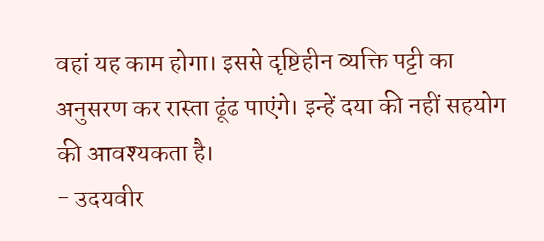वहां यह काम होगा। इससे दृष्टिहीन व्यक्ति पट्टी का अनुसरण कर रास्ता ढूंढ पाएंगे। इन्हें दया की नहीं सहयोग की आवश्यकता है।
- उदयवीर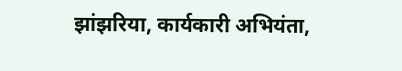झांझरिया, कार्यकारी अभियंता,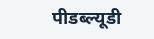पीडब्ल्यूडी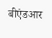बीएंडआर